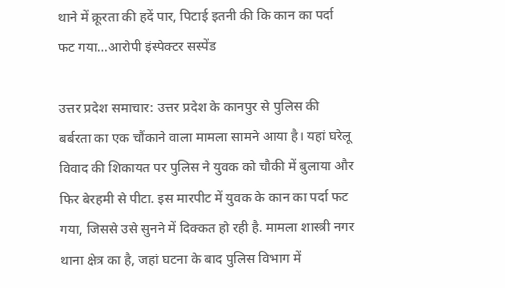थाने में क्रूरता की हदें पार, पिटाई इतनी की कि कान का पर्दा फट गया…आरोपी इंस्पेक्टर सस्पेंड

उत्तर प्रदेश समाचार: उत्तर प्रदेश के कानपुर से पुलिस की बर्बरता का एक चौंकाने वाला मामला सामने आया है। यहां घरेलू विवाद की शिकायत पर पुलिस ने युवक को चौकी में बुलाया और फिर बेरहमी से पीटा. इस मारपीट में युवक के कान का पर्दा फट गया, जिससे उसे सुनने में दिक्कत हो रही है. मामला शास्त्री नगर थाना क्षेत्र का है, जहां घटना के बाद पुलिस विभाग में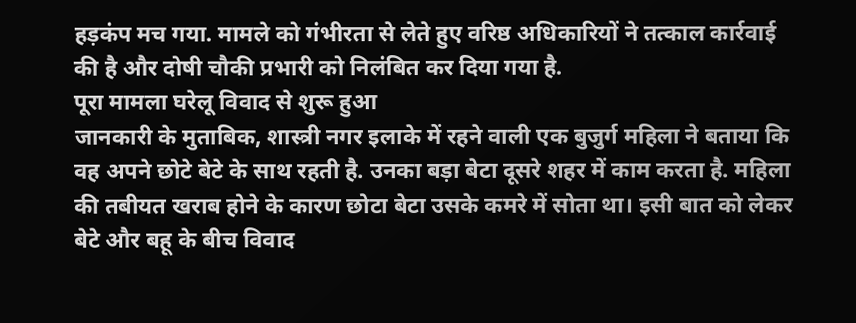हड़कंप मच गया. मामले को गंभीरता से लेते हुए वरिष्ठ अधिकारियों ने तत्काल कार्रवाई की है और दोषी चौकी प्रभारी को निलंबित कर दिया गया है.
पूरा मामला घरेलू विवाद से शुरू हुआ
जानकारी के मुताबिक, शास्त्री नगर इलाके में रहने वाली एक बुजुर्ग महिला ने बताया कि वह अपने छोटे बेटे के साथ रहती है. उनका बड़ा बेटा दूसरे शहर में काम करता है. महिला की तबीयत खराब होने के कारण छोटा बेटा उसके कमरे में सोता था। इसी बात को लेकर बेटे और बहू के बीच विवाद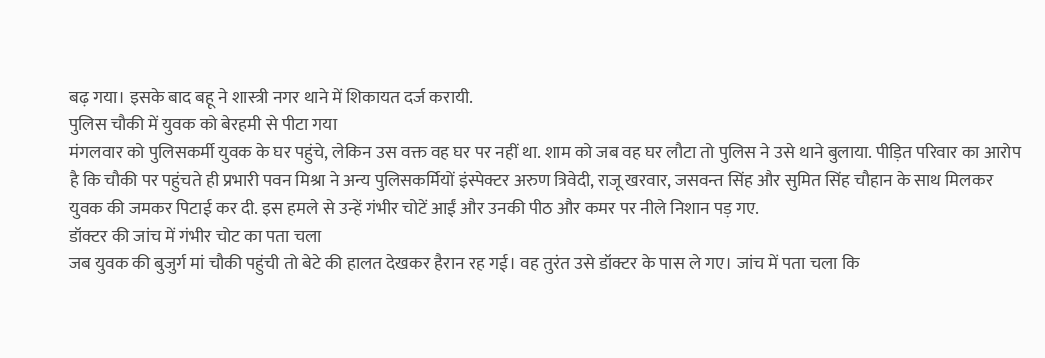बढ़ गया। इसके बाद बहू ने शास्त्री नगर थाने में शिकायत दर्ज करायी.
पुलिस चौकी में युवक को बेरहमी से पीटा गया
मंगलवार को पुलिसकर्मी युवक के घर पहुंचे, लेकिन उस वक्त वह घर पर नहीं था. शाम को जब वह घर लौटा तो पुलिस ने उसे थाने बुलाया. पीड़ित परिवार का आरोप है कि चौकी पर पहुंचते ही प्रभारी पवन मिश्रा ने अन्य पुलिसकर्मियों इंस्पेक्टर अरुण त्रिवेदी, राजू खरवार, जसवन्त सिंह और सुमित सिंह चौहान के साथ मिलकर युवक की जमकर पिटाई कर दी. इस हमले से उन्हें गंभीर चोटें आईं और उनकी पीठ और कमर पर नीले निशान पड़ गए.
डॉक्टर की जांच में गंभीर चोट का पता चला
जब युवक की बुजुर्ग मां चौकी पहुंची तो बेटे की हालत देखकर हैरान रह गई। वह तुरंत उसे डॉक्टर के पास ले गए। जांच में पता चला कि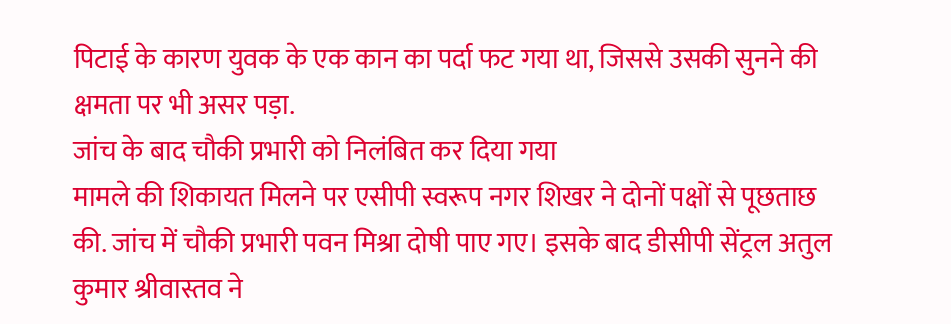पिटाई के कारण युवक के एक कान का पर्दा फट गया था, जिससे उसकी सुनने की क्षमता पर भी असर पड़ा.
जांच के बाद चौकी प्रभारी को निलंबित कर दिया गया
मामले की शिकायत मिलने पर एसीपी स्वरूप नगर शिखर ने दोनों पक्षों से पूछताछ की. जांच में चौकी प्रभारी पवन मिश्रा दोषी पाए गए। इसके बाद डीसीपी सेंट्रल अतुल कुमार श्रीवास्तव ने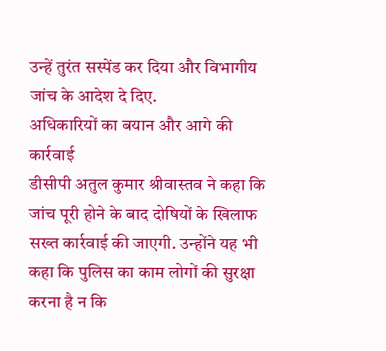उन्हें तुरंत सस्पेंड कर दिया और विभागीय जांच के आदेश दे दिए.
अधिकारियों का बयान और आगे की कार्रवाई
डीसीपी अतुल कुमार श्रीवास्तव ने कहा कि जांच पूरी होने के बाद दोषियों के खिलाफ सख्त कार्रवाई की जाएगी. उन्होंने यह भी कहा कि पुलिस का काम लोगों की सुरक्षा करना है न कि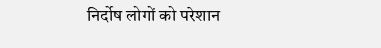निर्दोष लोगों को परेशान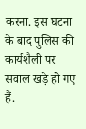करना. इस घटना के बाद पुलिस की कार्यशैली पर सवाल खड़े हो गए हैं.